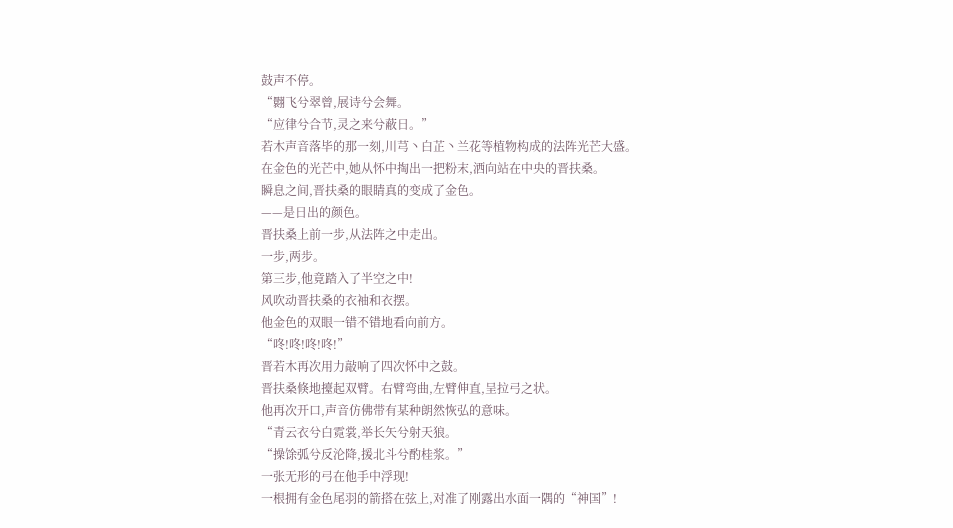鼓声不停。
“翾飞兮翠曾,展诗兮会舞。
“应律兮合节,灵之来兮蔽日。”
若木声音落毕的那一刻,川芎丶白芷丶兰花等植物构成的法阵光芒大盛。
在金色的光芒中,她从怀中掏出一把粉末,洒向站在中央的晋扶桑。
瞬息之间,晋扶桑的眼睛真的变成了金色。
——是日出的颜色。
晋扶桑上前一步,从法阵之中走出。
一步,两步。
第三步,他竟踏入了半空之中!
风吹动晋扶桑的衣袖和衣摆。
他金色的双眼一错不错地看向前方。
“咚!咚!咚!咚!”
晋若木再次用力敲响了四次怀中之鼓。
晋扶桑倏地擡起双臂。右臂弯曲,左臂伸直,呈拉弓之状。
他再次开口,声音仿佛带有某种朗然恢弘的意味。
“青云衣兮白霓裳,举长矢兮射天狼。
“操馀弧兮反沦降,援北斗兮酌桂浆。”
一张无形的弓在他手中浮现!
一根拥有金色尾羽的箭搭在弦上,对准了刚露出水面一隅的“神国”!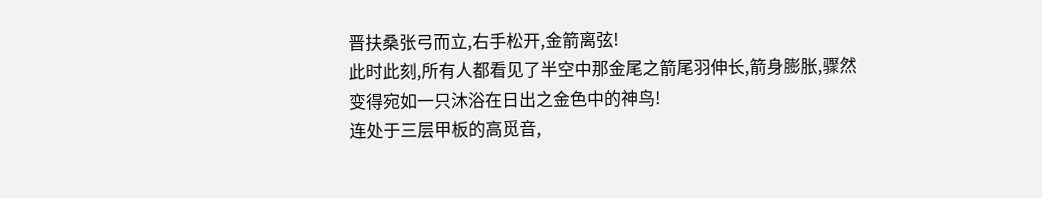晋扶桑张弓而立,右手松开,金箭离弦!
此时此刻,所有人都看见了半空中那金尾之箭尾羽伸长,箭身膨胀,骤然变得宛如一只沐浴在日出之金色中的神鸟!
连处于三层甲板的高觅音,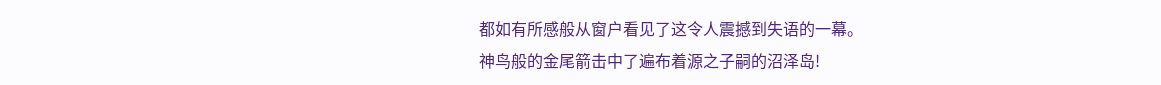都如有所感般从窗户看见了这令人震撼到失语的一幕。
神鸟般的金尾箭击中了遍布着源之子嗣的沼泽岛!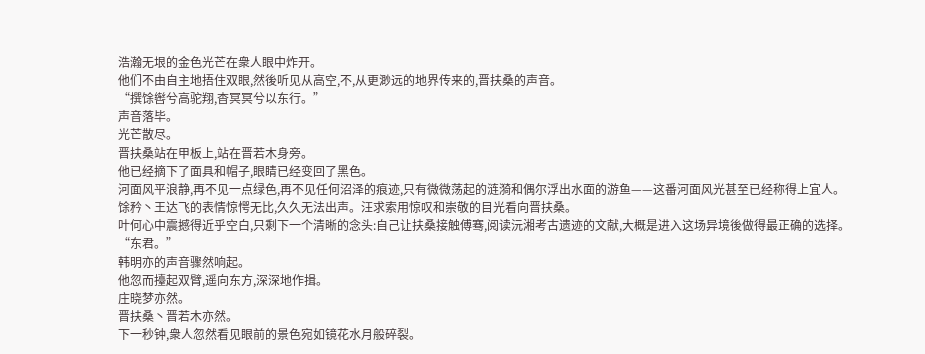浩瀚无垠的金色光芒在衆人眼中炸开。
他们不由自主地捂住双眼,然後听见从高空,不,从更渺远的地界传来的,晋扶桑的声音。
“撰馀辔兮高驼翔,杳冥冥兮以东行。”
声音落毕。
光芒散尽。
晋扶桑站在甲板上,站在晋若木身旁。
他已经摘下了面具和帽子,眼睛已经变回了黑色。
河面风平浪静,再不见一点绿色,再不见任何沼泽的痕迹,只有微微荡起的涟漪和偶尔浮出水面的游鱼——这番河面风光甚至已经称得上宜人。
馀矜丶王达飞的表情惊愕无比,久久无法出声。汪求索用惊叹和崇敬的目光看向晋扶桑。
叶何心中震撼得近乎空白,只剩下一个清晰的念头:自己让扶桑接触傅骞,阅读沅湘考古遗迹的文献,大概是进入这场异境後做得最正确的选择。
“东君。”
韩明亦的声音骤然响起。
他忽而擡起双臂,遥向东方,深深地作揖。
庄晓梦亦然。
晋扶桑丶晋若木亦然。
下一秒钟,衆人忽然看见眼前的景色宛如镜花水月般碎裂。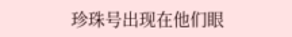珍珠号出现在他们眼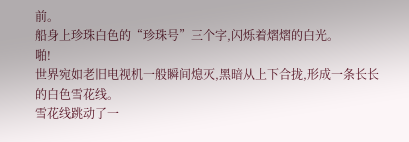前。
船身上珍珠白色的“珍珠号”三个字,闪烁着熠熠的白光。
啪!
世界宛如老旧电视机一般瞬间熄灭,黑暗从上下合拢,形成一条长长的白色雪花线。
雪花线跳动了一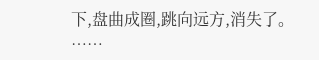下,盘曲成圈,跳向远方,消失了。
……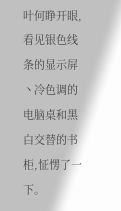叶何睁开眼,看见银色线条的显示屏丶冷色调的电脑桌和黑白交替的书柜,怔愣了一下。